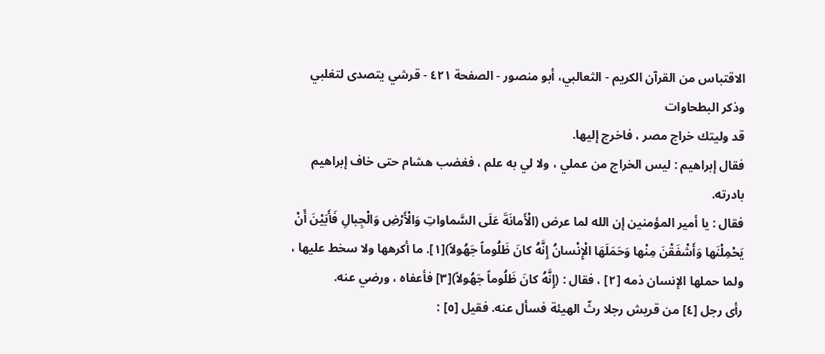الاقتباس من القرآن الکریم - الثعالبي، أبو منصور - الصفحة ٤٢١ - قرشي يتصدى لتغلبي وذكر البطحاوات
قد وليتك خراج مصر ، فاخرج إليها.
فقال إبراهيم : ليس الخراج من عملي ، ولا لي به علم ، فغضب هشام حتى خاف إبراهيم بادرته.
فقال : يا أمير المؤمنين إن الله لما عرض (الْأَمانَةَ عَلَى السَّماواتِ وَالْأَرْضِ وَالْجِبالِ فَأَبَيْنَ أَنْ يَحْمِلْنَها وَأَشْفَقْنَ مِنْها وَحَمَلَهَا الْإِنْسانُ إِنَّهُ كانَ ظَلُوماً جَهُولاً)[١]. ما أكرهها ولا سخط عليها ، ولما حملها الإنسان ذمه [٢] ، فقال : (إِنَّهُ كانَ ظَلُوماً جَهُولاً)[٣] فأعفاه ، ورضي عنه.
رأى رجل [٤] من قريش رجلا رثّ الهيئة فسأل عنه. فقيل [٥] :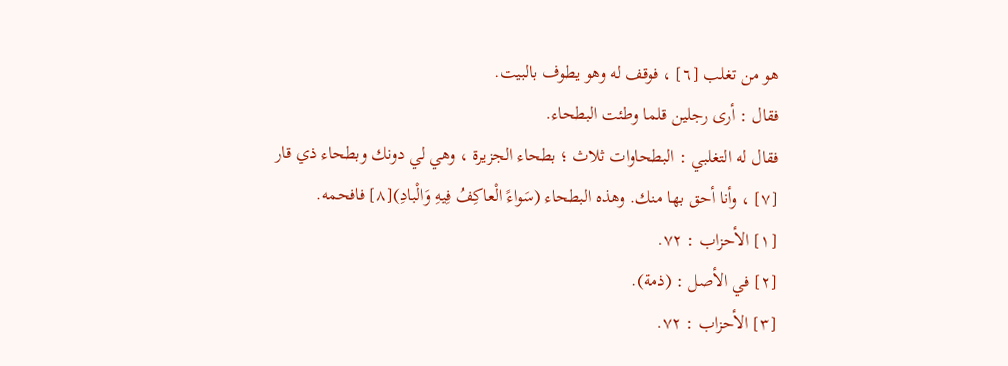هو من تغلب [٦] ، فوقف له وهو يطوف بالبيت.
فقال : أرى رجلين قلما وطئت البطحاء.
فقال له التغلبي : البطحاوات ثلاث ؛ بطحاء الجزيرة ، وهي لي دونك وبطحاء ذي قار [٧] ، وأنا أحق بها منك. وهذه البطحاء (سَواءً الْعاكِفُ فِيهِ وَالْبادِ)[٨] فافحمه.
[١] الأحزاب : ٧٢.
[٢] في الأصل : (ذمة).
[٣] الأحزاب : ٧٢.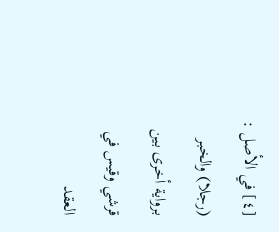[٤] في الأصل : (رجلا) والخبر برواية أخرى بين قرشي وقيس في العقد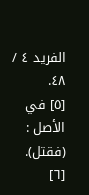الفريد ٤ / ٤٨.
[٥] في الأصل : (فقتل).
[٦]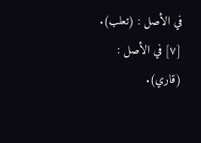في الأصل : (تعلب).
[٧] في الأصل : (قاري).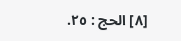[٨] الحج : ٢٥.